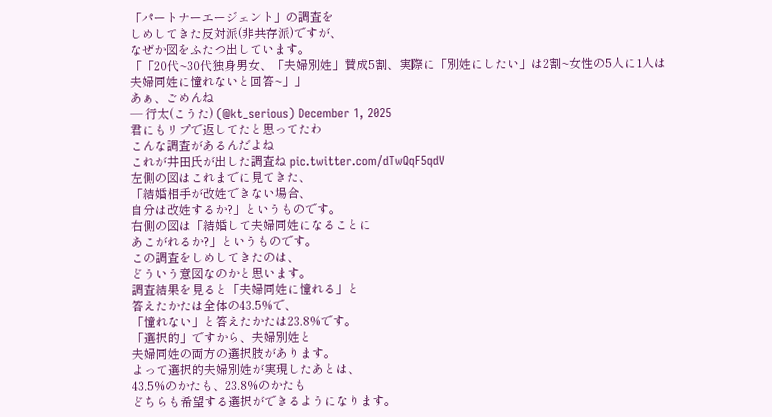「パートナーエージェント」の調査を
しめしてきた反対派(非共存派)ですが、
なぜか図をふたつ出しています。
「「20代~30代独身男女、「夫婦別姓」賛成5割、実際に「別姓にしたい」は2割~女性の5人に1人は夫婦同姓に憧れないと回答~」」
あぁ、ごめんね
— 行太(こうた) (@kt_serious) December 1, 2025
君にもリプで返してたと思ってたわ
こんな調査があるんだよね
これが井田氏が出した調査ね pic.twitter.com/dTwQqF5qdV
左側の図はこれまでに見てきた、
「結婚相手が改姓できない場合、
自分は改姓するか?」というものです。
右側の図は「結婚して夫婦同姓になることに
あこがれるか?」というものです。
この調査をしめしてきたのは、
どういう意図なのかと思います。
調査結果を見ると「夫婦同姓に憧れる」と
答えたかたは全体の43.5%で、
「憧れない」と答えたかたは23.8%です。
「選択的」ですから、夫婦別姓と
夫婦同姓の両方の選択肢があります。
よって選択的夫婦別姓が実現したあとは、
43.5%のかたも、23.8%のかたも
どちらも希望する選択ができるようになります。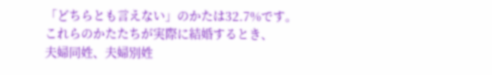「どちらとも言えない」のかたは32.7%です。
これらのかたたちが実際に結婚するとき、
夫婦同姓、夫婦別姓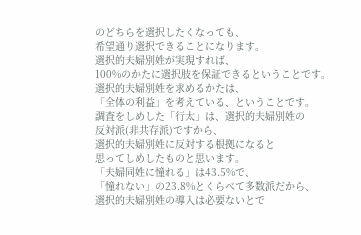のどちらを選択したくなっても、
希望通り選択できることになります。
選択的夫婦別姓が実現すれば、
100%のかたに選択肢を保証できるということです。
選択的夫婦別姓を求めるかたは、
「全体の利益」を考えている、ということです。
調査をしめした「行太」は、選択的夫婦別姓の
反対派(非共存派)ですから、
選択的夫婦別姓に反対する根拠になると
思ってしめしたものと思います。
「夫婦同姓に憧れる」は43.5%で、
「憧れない」の23.8%とくらべて多数派だから、
選択的夫婦別姓の導入は必要ないとで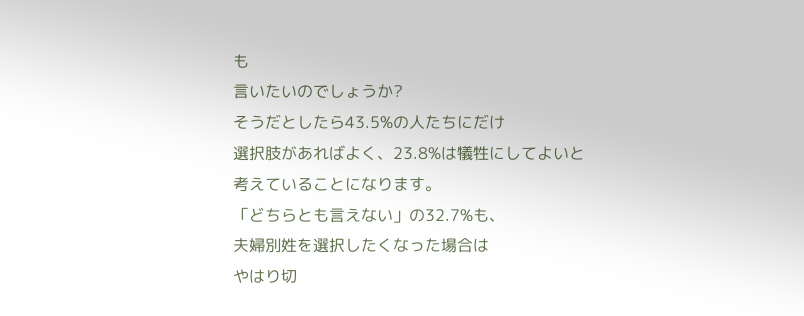も
言いたいのでしょうか?
そうだとしたら43.5%の人たちにだけ
選択肢があればよく、23.8%は犠牲にしてよいと
考えていることになります。
「どちらとも言えない」の32.7%も、
夫婦別姓を選択したくなった場合は
やはり切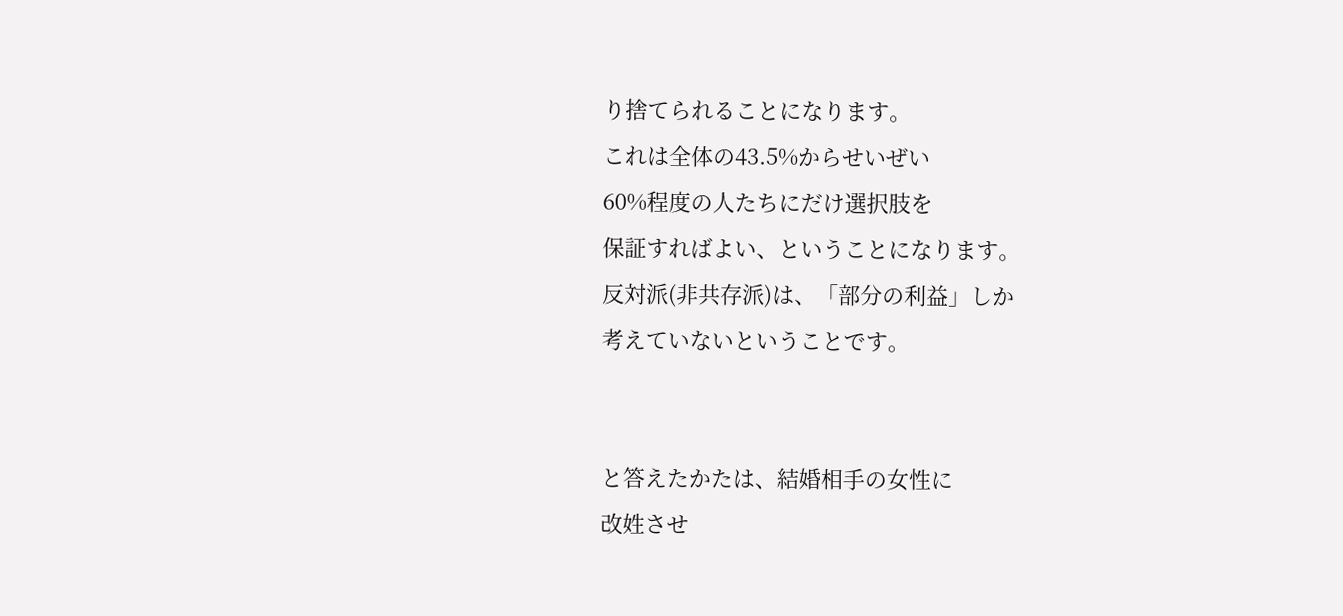り捨てられることになります。
これは全体の43.5%からせいぜい
60%程度の人たちにだけ選択肢を
保証すればよい、ということになります。
反対派(非共存派)は、「部分の利益」しか
考えていないということです。


と答えたかたは、結婚相手の女性に
改姓させ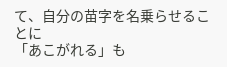て、自分の苗字を名乗らせることに
「あこがれる」も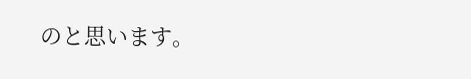のと思います。